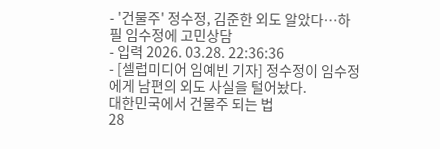- '건물주' 정수정, 김준한 외도 알았다…하필 임수정에 고민상담
- 입력 2026. 03.28. 22:36:36
- [셀럽미디어 임예빈 기자] 정수정이 임수정에게 남편의 외도 사실을 털어놨다.
대한민국에서 건물주 되는 법
28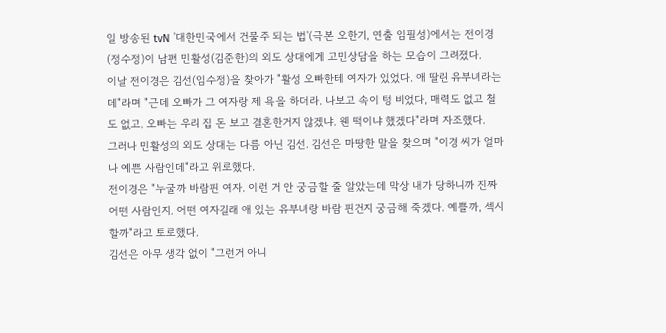일 방송된 tvN '대한민국에서 건물주 되는 법'(극본 오한기, 연출 임필성)에서는 전이경(정수정)이 남편 민활성(김준한)의 외도 상대에게 고민상담을 하는 모습이 그려졌다.
이날 전이경은 김선(임수정)을 찾아가 "활성 오빠한테 여자가 있었다. 애 딸린 유부녀라는데"라며 "근데 오빠가 그 여자랑 제 욕을 하더라. 나보고 속이 텅 비었다, 매력도 없고 철도 없고. 오빠는 우리 집 돈 보고 결혼한거지 않겠냐. 웬 떡이냐 했겠다"라며 자조했다.
그러나 민활성의 외도 상대는 다름 아닌 김선. 김선은 마땅한 말을 찾으며 "이경 씨가 얼마나 예쁜 사람인데"라고 위로했다.
전이경은 "누굴까 바람핀 여자. 이런 거 안 궁금할 줄 알았는데 막상 내가 당하니까 진짜 어떤 사람인지. 어떤 여자길래 애 있는 유부녀랑 바람 핀건지 궁금해 죽겠다. 예쁠까, 섹시할까"라고 토로했다.
김선은 아무 생각 없이 "그런거 아니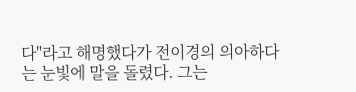다"라고 해명했다가 전이경의 의아하다는 눈빛에 말을 돌렸다. 그는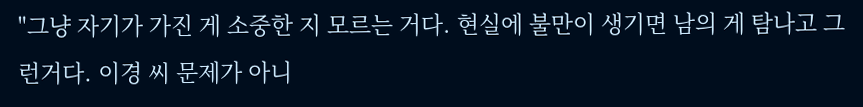"그냥 자기가 가진 게 소중한 지 모르는 거다. 현실에 불만이 생기면 남의 게 탐나고 그런거다. 이경 씨 문제가 아니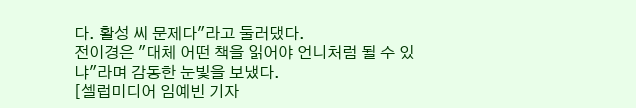다. 활성 씨 문제다"라고 둘러댔다.
전이경은 "대체 어떤 책을 읽어야 언니처럼 될 수 있냐"라며 감동한 눈빛을 보냈다.
[셀럽미디어 임예빈 기자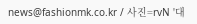news@fashionmk.co.kr / 사진=rvN '대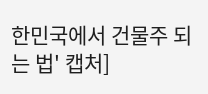한민국에서 건물주 되는 법' 캡처]